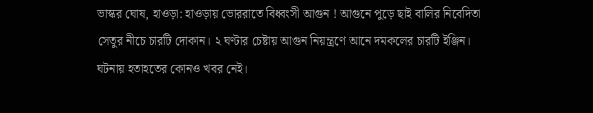ভাস্কর ঘোষ, হাওড়া: হাওড়ায় ভোররাতে বিধ্বংসী আগুন ! আগুনে পুড়ে ছাই বালির নিবেদিতা সেতুর নীচে চারটি দোকান। ২ ঘণ্টার চেষ্টায় আগুন নিয়ন্ত্রণে আনে দমকলের চারটি ইঞ্জিন। ঘটনায় হতাহতের কোনও খবর নেই।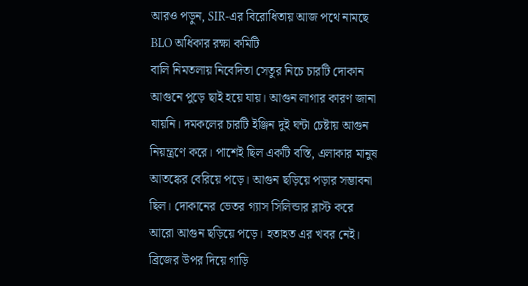আরও পড়ুন, SIR-এর বিরোধিতায় আজ পথে নামছে BLO অধিকার রক্ষা কমিটি
বালি নিমতলায় নিবেদিতা সেতুর নিচে চারটি দোকান আগুনে পুড়ে ছাই হয়ে যায়। আগুন লাগার কারণ জানা যায়নি। দমকলের চারটি ইঞ্জিন দুই ঘন্টা চেষ্টায় আগুন নিয়ন্ত্রণে করে। পাশেই ছিল একটি বস্তি, এলাকার মানুষ আতঙ্কের বেরিয়ে পড়ে। আগুন ছড়িয়ে পড়ার সম্ভাবনা ছিল। দোকানের ভেতর গ্যাস সিলিন্ডার ব্লাস্ট করে আরো আগুন ছড়িয়ে পড়ে। হতাহত এর খবর নেই। ব্রিজের উপর দিয়ে গাড়ি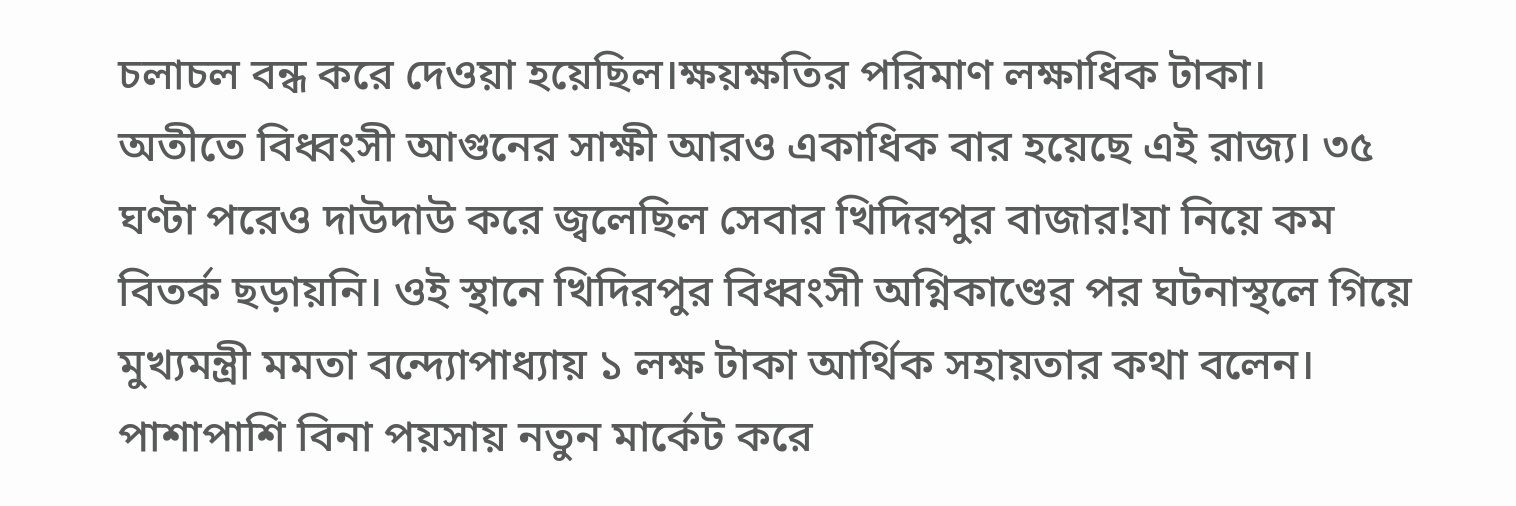চলাচল বন্ধ করে দেওয়া হয়েছিল।ক্ষয়ক্ষতির পরিমাণ লক্ষাধিক টাকা।
অতীতে বিধ্বংসী আগুনের সাক্ষী আরও একাধিক বার হয়েছে এই রাজ্য। ৩৫ ঘণ্টা পরেও দাউদাউ করে জ্বলেছিল সেবার খিদিরপুর বাজার!যা নিয়ে কম বিতর্ক ছড়ায়নি। ওই স্থানে খিদিরপুর বিধ্বংসী অগ্নিকাণ্ডের পর ঘটনাস্থলে গিয়ে মুখ্যমন্ত্রী মমতা বন্দ্যোপাধ্যায় ১ লক্ষ টাকা আর্থিক সহায়তার কথা বলেন। পাশাপাশি বিনা পয়সায় নতুন মার্কেট করে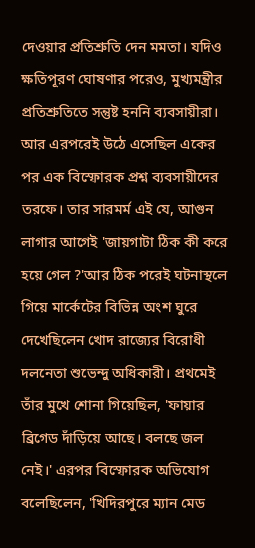দেওয়ার প্রতিশ্রুতি দেন মমতা। যদিও ক্ষতিপূরণ ঘোষণার পরেও, মুখ্যমন্ত্রীর প্রতিশ্রুতিতে সন্তুষ্ট হননি ব্যবসায়ীরা।
আর এরপরেই উঠে এসেছিল একের পর এক বিস্ফোরক প্রশ্ন ব্যবসায়ীদের তরফে। তার সারমর্ম এই যে, আগুন লাগার আগেই 'জায়গাটা ঠিক কী করে হয়ে গেল ?'আর ঠিক পরেই ঘটনাস্থলে গিয়ে মার্কেটের বিভিন্ন অংশ ঘুরে দেখেছিলেন খোদ রাজ্যের বিরোধী দলনেতা শুভেন্দু অধিকারী। প্রথমেই তাঁর মুখে শোনা গিয়েছিল, 'ফায়ার ব্রিগেড দাঁড়িয়ে আছে। বলছে জল নেই।' এরপর বিস্ফোরক অভিযোগ বলেছিলেন, 'খিদিরপুরে ম্যান মেড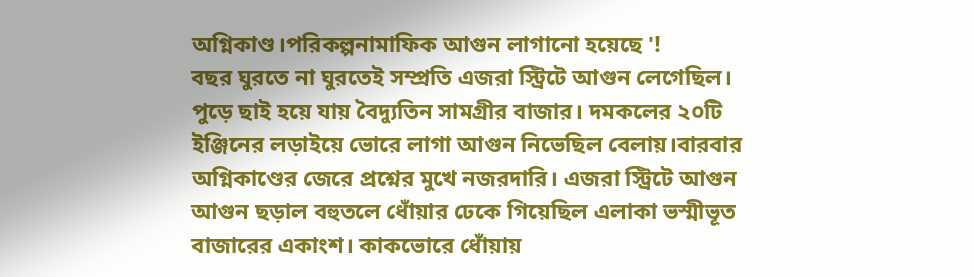অগ্নিকাণ্ড।পরিকল্পনামাফিক আগুন লাগানো হয়েছে '!
বছর ঘুরতে না ঘুরতেই সম্প্রতি এজরা স্ট্রিটে আগুন লেগেছিল। পুড়ে ছাই হয়ে যায় বৈদ্যুতিন সামগ্রীর বাজার। দমকলের ২০টি ইঞ্জিনের লড়াইয়ে ভোরে লাগা আগুন নিভেছিল বেলায়।বারবার অগ্নিকাণ্ডের জেরে প্রশ্নের মুখে নজরদারি। এজরা স্ট্রিটে আগুন আগুন ছড়াল বহুতলে ধোঁয়ার ঢেকে গিয়েছিল এলাকা ভস্মীভূত বাজারের একাংশ। কাকভোরে ধোঁয়ায়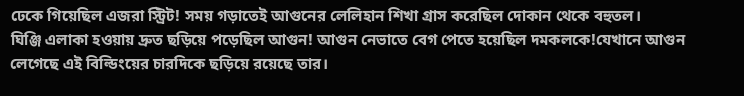ঢেকে গিয়েছিল এজরা স্ট্রিট! সময় গড়াতেই আগুনের লেলিহান শিখা গ্রাস করেছিল দোকান থেকে বহুতল।
ঘিঞ্জি এলাকা হওয়ায় দ্রুত ছড়িয়ে পড়েছিল আগুন! আগুন নেভাতে বেগ পেতে হয়েছিল দমকলকে!যেখানে আগুন লেগেছে এই বিল্ডিংয়ের চারদিকে ছড়িয়ে রয়েছে তার।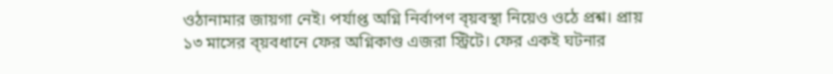ওঠানামার জায়গা নেই। পর্যাপ্ত অগ্নি নির্বাপণ ব্য়বস্থা নিয়েও ওঠে প্রশ্ন। প্রায় ১৩ মাসের ব্য়বধানে ফের অগ্নিকাণ্ড এজরা স্ট্রিটে। ফের একই ঘটনার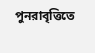পুনরাবৃত্তিতে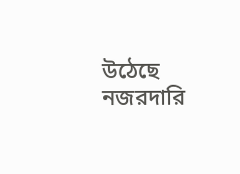উঠেছে নজরদারি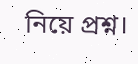নিয়ে প্রশ্ন।